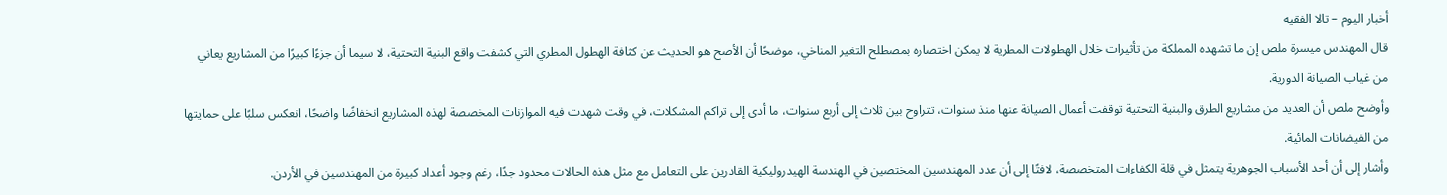أخبار اليوم – تالا الفقيه
قال المهندس ميسرة ملص إن ما تشهده المملكة من تأثيرات خلال الهطولات المطرية لا يمكن اختصاره بمصطلح التغير المناخي، موضحًا أن الأصح هو الحديث عن كثافة الهطول المطري التي كشفت واقع البنية التحتية، لا سيما أن جزءًا كبيرًا من المشاريع يعاني من غياب الصيانة الدورية.
وأوضح ملص أن العديد من مشاريع الطرق والبنية التحتية توقفت أعمال الصيانة عنها منذ سنوات، تتراوح بين ثلاث إلى أربع سنوات، ما أدى إلى تراكم المشكلات، في وقت شهدت فيه الموازنات المخصصة لهذه المشاريع انخفاضًا واضحًا، انعكس سلبًا على حمايتها من الفيضانات المائية.
وأشار إلى أن أحد الأسباب الجوهرية يتمثل في قلة الكفاءات المتخصصة، لافتًا إلى أن عدد المهندسين المختصين في الهندسة الهيدروليكية القادرين على التعامل مع مثل هذه الحالات محدود جدًا، رغم وجود أعداد كبيرة من المهندسين في الأردن.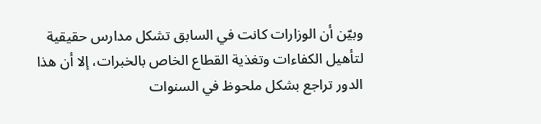وبيّن أن الوزارات كانت في السابق تشكل مدارس حقيقية لتأهيل الكفاءات وتغذية القطاع الخاص بالخبرات، إلا أن هذا الدور تراجع بشكل ملحوظ في السنوات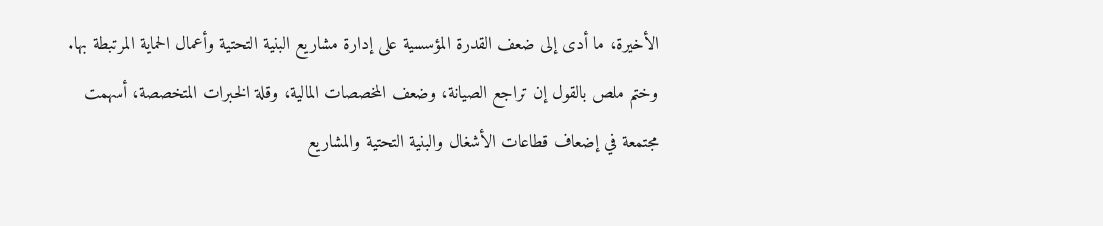الأخيرة، ما أدى إلى ضعف القدرة المؤسسية على إدارة مشاريع البنية التحتية وأعمال الحماية المرتبطة بها.
وختم ملص بالقول إن تراجع الصيانة، وضعف المخصصات المالية، وقلة الخبرات المتخصصة، أسهمت مجتمعة في إضعاف قطاعات الأشغال والبنية التحتية والمشاريع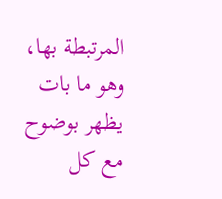المرتبطة بها، وهو ما بات يظهر بوضوح مع كل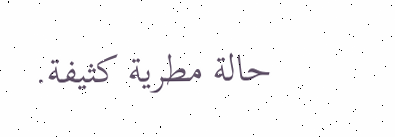حالة مطرية كثيفة.